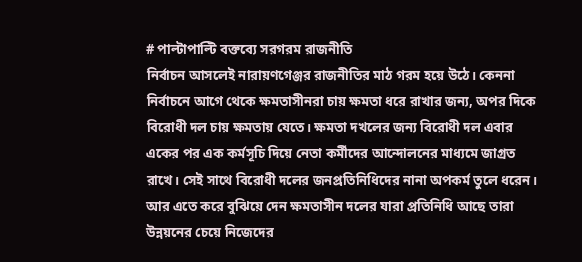# পাল্টাপাল্টি বক্তব্যে সরগরম রাজনীতি
নির্বাচন আসলেই নারায়ণগেঞ্জর রাজনীতির মাঠ গরম হয়ে উঠে। কেননা নির্বাচনে আগে থেকে ক্ষমতাসীনরা চায় ক্ষমতা ধরে রাখার জন্য, অপর দিকে বিরোধী দল চায় ক্ষমতায় যেতে। ক্ষমতা দখলের জন্য বিরোধী দল এবার একের পর এক কর্মসূচি দিয়ে নেতা কর্মীদের আন্দোলনের মাধ্যমে জাগ্রত রাখে। সেই সাথে বিরোধী দলের জনপ্রতিনিধিদের নানা অপকর্ম তুলে ধরেন। আর এতে করে বুঝিয়ে দেন ক্ষমতাসীন দলের যারা প্রতিনিধি আছে তারা উন্নয়নের চেয়ে নিজেদের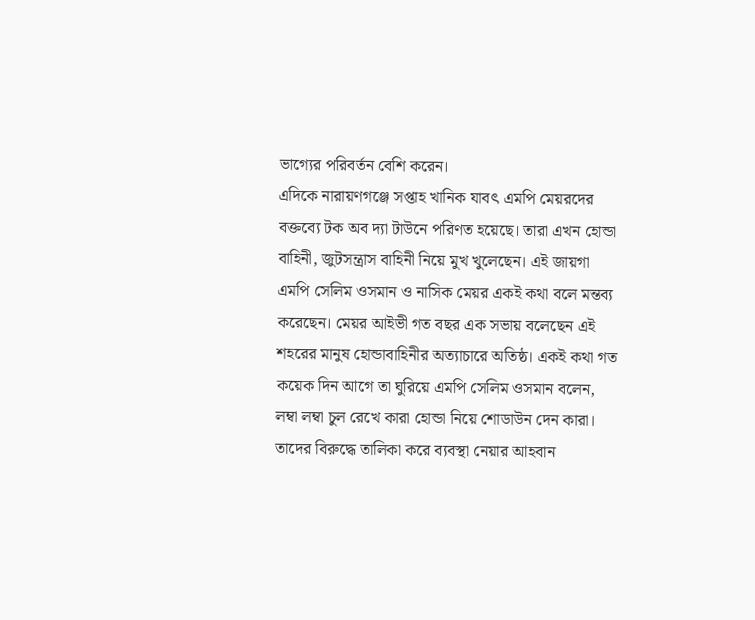ভাগ্যের পরিবর্তন বেশি করেন।
এদিকে নারায়ণগঞ্জে সপ্তাহ খানিক যাবৎ এমপি মেয়রদের বক্তব্যে টক অব দ্যা টাউনে পরিণত হয়েছে। তারা এখন হোন্ডা বাহিনী, জুটসন্ত্রাস বাহিনী নিয়ে মুখ খুলেছেন। এই জায়গা এমপি সেলিম ওসমান ও নাসিক মেয়র একই কথা বলে মন্তব্য করেছেন। মেয়র আইভী গত বছর এক সভায় বলেছেন এই শহরের মানুষ হোন্ডাবাহিনীর অত্যাচারে অতিষ্ঠ। একই কথা গত কয়েক দিন আগে তা ঘুরিয়ে এমপি সেলিম ওসমান বলেন, লম্বা লম্বা চুল রেখে কারা হোন্ডা নিয়ে শোডাউন দেন কারা। তাদের বিরুদ্ধে তালিকা করে ব্যবস্থা নেয়ার আহবান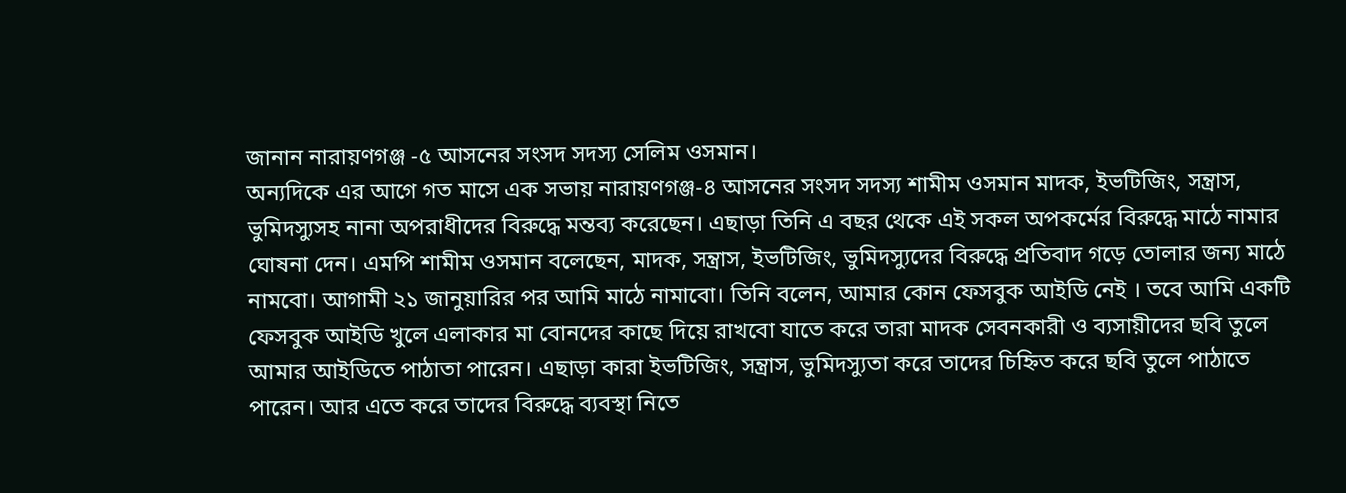জানান নারায়ণগঞ্জ -৫ আসনের সংসদ সদস্য সেলিম ওসমান।
অন্যদিকে এর আগে গত মাসে এক সভায় নারায়ণগঞ্জ-৪ আসনের সংসদ সদস্য শামীম ওসমান মাদক, ইভটিজিং, সন্ত্রাস, ভুমিদস্যুসহ নানা অপরাধীদের বিরুদ্ধে মন্তব্য করেছেন। এছাড়া তিনি এ বছর থেকে এই সকল অপকর্মের বিরুদ্ধে মাঠে নামার ঘোষনা দেন। এমপি শামীম ওসমান বলেছেন, মাদক, সন্ত্রাস, ইভটিজিং, ভুমিদস্যুদের বিরুদ্ধে প্রতিবাদ গড়ে তোলার জন্য মাঠে নামবো। আগামী ২১ জানুয়ারির পর আমি মাঠে নামাবো। তিনি বলেন, আমার কোন ফেসবুক আইডি নেই । তবে আমি একটি ফেসবুক আইডি খুলে এলাকার মা বোনদের কাছে দিয়ে রাখবো যাতে করে তারা মাদক সেবনকারী ও ব্যসায়ীদের ছবি তুলে আমার আইডিতে পাঠাতা পারেন। এছাড়া কারা ইভটিজিং, সন্ত্রাস, ভুমিদস্যুতা করে তাদের চিহ্নিত করে ছবি তুলে পাঠাতে পারেন। আর এতে করে তাদের বিরুদ্ধে ব্যবস্থা নিতে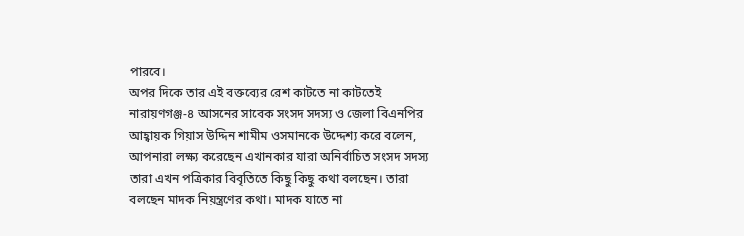পারবে।
অপর দিকে তার এই বক্তব্যের রেশ কাটতে না কাটতেই নারায়ণগঞ্জ-৪ আসনের সাবেক সংসদ সদস্য ও জেলা বিএনপির আহ্বায়ক গিয়াস উদ্দিন শামীম ওসমানকে উদ্দেশ্য করে বলেন, আপনারা লক্ষ্য করেছেন এখানকার যারা অনির্বাচিত সংসদ সদস্য তারা এখন পত্রিকার বিবৃতিতে কিছু কিছু কথা বলছেন। তারা বলছেন মাদক নিয়ন্ত্রণের কথা। মাদক যাতে না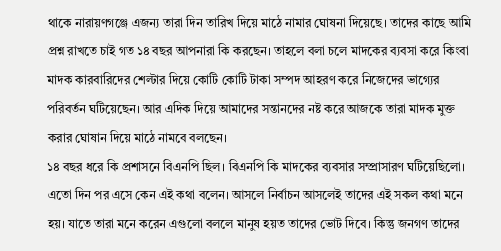থাকে নারায়ণগঞ্জে এজন্য তারা দিন তারিখ দিয়ে মাঠে নামার ঘোষনা দিয়েছে। তাদের কাছে আমি প্রশ্ন রাখতে চাই গত ১৪ বছর আপনারা কি করছেন। তাহলে বলা চলে মাদকের ব্যবসা করে কিংবা মাদক কারবারিদের শেল্টার দিয়ে কোটি কোটি টাকা সম্পদ আহরণ করে নিজেদের ভাগ্যের পরিবর্তন ঘটিয়েছেন। আর এদিক দিয়ে আমাদের সন্তানদের নষ্ট করে আজকে তারা মাদক মুক্ত করার ঘোষান দিয়ে মাঠে নামবে বলছেন।
১৪ বছর ধরে কি প্রশাসনে বিএনপি ছিল। বিএনপি কি মাদকের ব্যবসার সম্প্রাসারণ ঘটিয়েছিলো। এতো দিন পর এসে কেন এই কথা বলেন। আসলে নির্বাচন আসলেই তাদের এই সকল কথা মনে হয়। যাতে তারা মনে করেন এগুলো বললে মানুষ হয়ত তাদের ভোট দিবে। কিন্তু জনগণ তাদের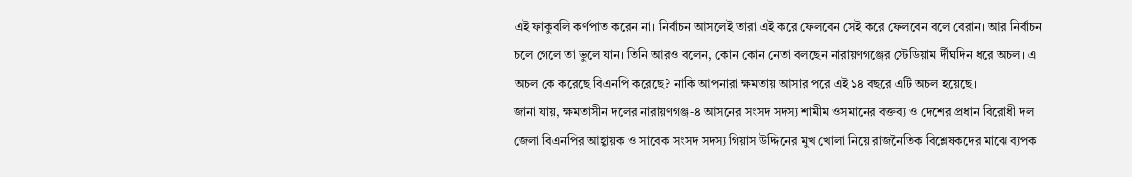এই ফাকুবলি কর্ণপাত করেন না। নির্বাচন আসলেই তারা এই করে ফেলবেন সেই করে ফেলবেন বলে বেরান। আর নির্বাচন চলে গেলে তা ভুলে যান। তিনি আরও বলেন, কোন কোন নেতা বলছেন নারায়ণগঞ্জের স্টেডিয়াম র্দীঘদিন ধরে অচল। এ অচল কে করেছে বিএনপি করেছে? নাকি আপনারা ক্ষমতায় আসার পরে এই ১৪ বছরে এটি অচল হয়েছে।
জানা যায়, ক্ষমতাসীন দলের নারায়ণগঞ্জ-৪ আসনের সংসদ সদস্য শামীম ওসমানের বক্তব্য ও দেশের প্রধান বিরোধী দল জেলা বিএনপির আহ্বায়ক ও সাবেক সংসদ সদস্য গিয়াস উদ্দিনের মুখ খোলা নিয়ে রাজনৈতিক বিশ্লেষকদের মাঝে ব্যপক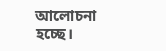আলোচনা হচ্ছে।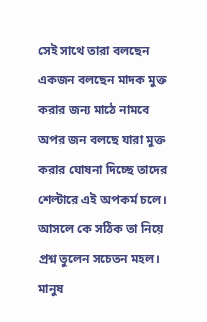সেই সাথে তারা বলছেন একজন বলছেন মাদক মুক্ত করার জন্য মাঠে নামবে অপর জন বলছে যারা মুক্ত করার ঘোষনা দিচ্ছে তাদের শেল্টারে এই অপকর্ম চলে। আসলে কে সঠিক তা নিয়ে প্রশ্ন তুলেন সচেতন মহল। মানুষ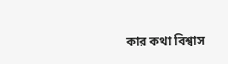কার কথা বিশ্বাস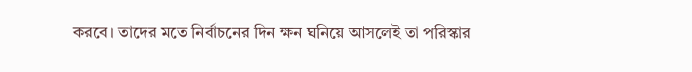করবে। তাদের মতে নির্বাচনের দিন ক্ষন ঘনিয়ে আসলেই তা পরিস্কার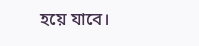হয়ে যাবে।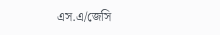এস.এ/জেসি